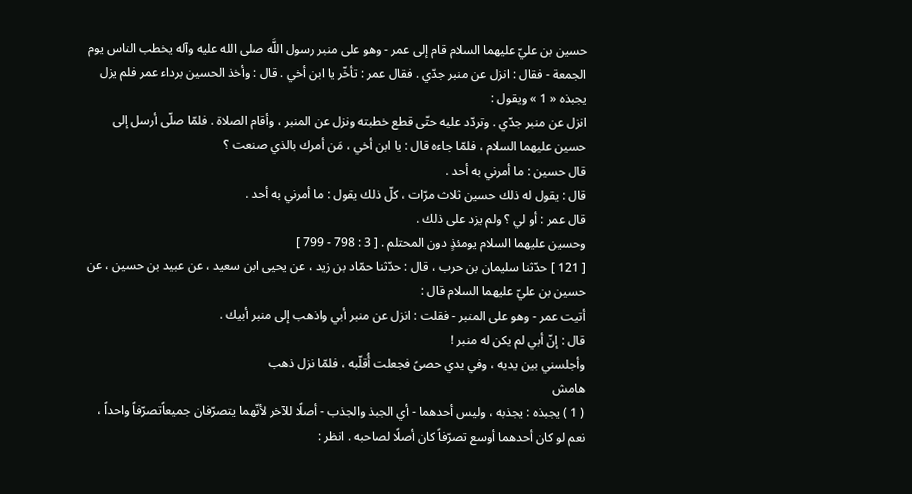حسين بن عليّ عليهما السلام قام إلى عمر - وهو على منبر رسول اللَّه صلى الله عليه وآله يخطب الناس يوم الجمعة - فقال : انزل عن منبر جدّي . فقال عمر : تأخّر يا ابن أخي . قال : وأخذ الحسين برداء عمر فلم يزل يجبذه « 1 » ويقول :
انزل عن منبر جدّي . وتردّد عليه حتّى قطع خطبته ونزل عن المنبر ، وأقام الصلاة . فلمّا صلّى أرسل إلى حسين عليهما السلام ، فلمّا جاءه قال : يا ابن أخي ، مَن أمرك بالذي صنعت ؟
قال حسين : ما أمرني به أحد .
قال : يقول له ذلك حسين ثلاث مرّات ، كلّ ذلك يقول : ما أمرني به أحد .
قال عمر : أو لي ؟ ولم يزد على ذلك .
وحسين عليهما السلام يومئذٍ دون المحتلم . [ 3 : 798 - 799 ]
[ 121 ] حدّثنا سليمان بن حرب ، قال : حدّثنا حمّاد بن زيد ، عن يحيى ابن سعيد ، عن عبيد بن حسين ، عن حسين بن عليّ عليهما السلام قال :
أتيت عمر - وهو على المنبر - فقلت : انزل عن منبر أبي واذهب إلى منبر أبيك .
قال : إنّ أبي لم يكن له منبر !
وأجلسني بين يديه ، وفي يدي حصىً فجعلت أُقلّبه ، فلمّا نزل ذهب
هامش
( 1 ) يجبذه : يجذبه ، وليس أحدهما - أي الجبذ والجذب - أصلًا للآخر لأنّهما يتصرّفان جميعاًتصرّفاً واحداً ، نعم لو كان أحدهما أوسع تصرّفاً كان أصلًا لصاحبه . انظر :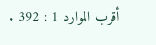أقرب الموارد 1 : 392 .